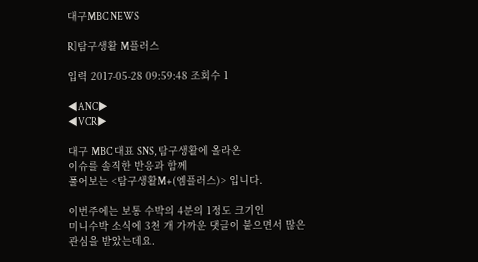대구MBC NEWS

R]탐구생활 M플러스

입력 2017-05-28 09:59:48 조회수 1

◀ANC▶
◀VCR▶

대구 MBC 대표 SNS, 탐구생활에 올라온
이슈를 솔직한 반응과 함께
풀어보는 <탐구생활M+(엠플러스)> 입니다.

이번주에는 보통 수박의 4분의 1정도 크기인
미니수박 소식에 3천 개 가까운 댓글이 붙으면서 많은 관심을 받았는데요.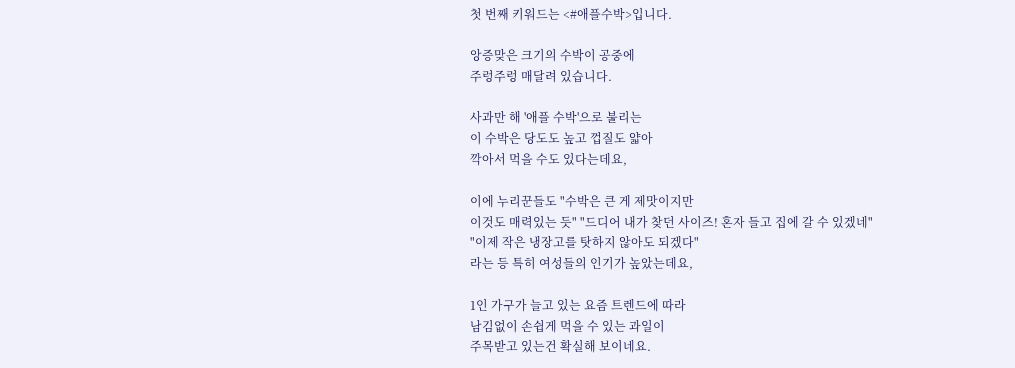첫 번째 키워드는 <#애플수박>입니다.

앙증맞은 크기의 수박이 공중에
주렁주렁 매달려 있습니다.

사과만 해 '애플 수박'으로 불리는
이 수박은 당도도 높고 껍질도 얇아
깍아서 먹을 수도 있다는데요,

이에 누리꾼들도 "수박은 큰 게 제맛이지만
이것도 매력있는 듯" "드디어 내가 찾던 사이즈! 혼자 들고 집에 갈 수 있겠네"
"이제 작은 냉장고를 탓하지 않아도 되겠다"
라는 등 특히 여성들의 인기가 높았는데요,

1인 가구가 늘고 있는 요즘 트렌드에 따라
남김없이 손쉽게 먹을 수 있는 과일이
주목받고 있는건 확실해 보이네요.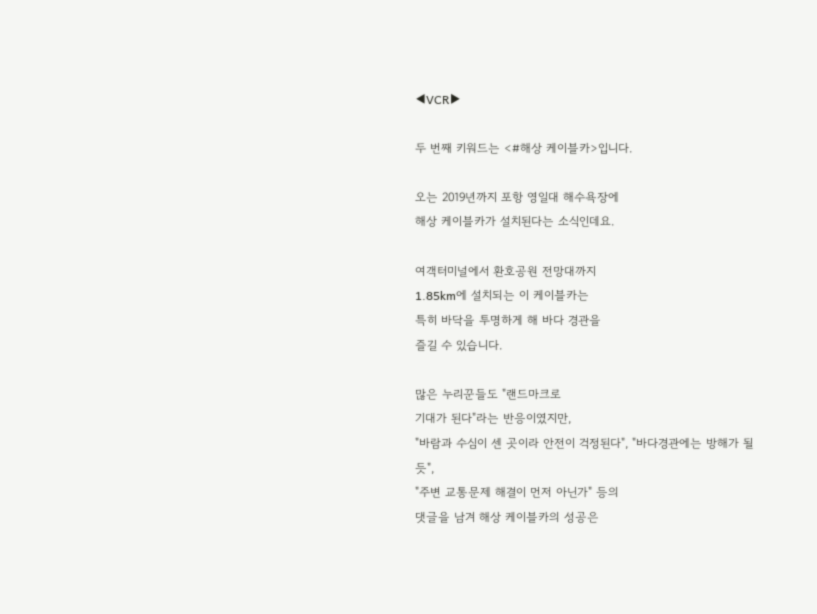◀VCR▶

두 번째 키워드는 <#해상 케이블카>입니다.

오는 2019년까지 포항 영일대 해수욕장에
해상 케이블카가 설치된다는 소식인데요.

여객터미널에서 환호공원 전망대까지
1.85km에 설치되는 이 케이블카는
특히 바닥을 투명하게 해 바다 경관을
즐길 수 있습니다.

많은 누리꾼들도 "랜드마크로
기대가 된다"라는 반응이였지만,
"바람과 수심이 센 곳이라 안전이 걱정된다", "바다경관에는 방해가 될 듯",
"주변 교통문제 해결이 먼저 아닌가" 등의
댓글을 남겨 해상 케이블카의 성공은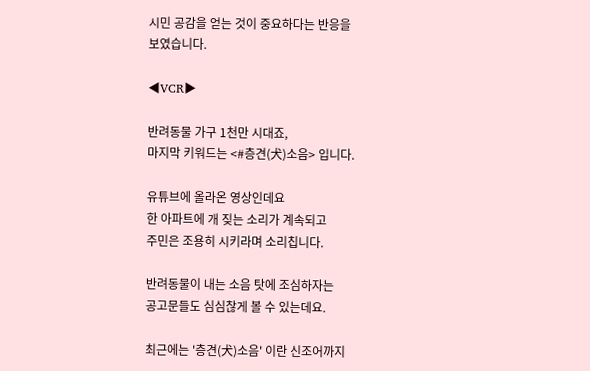시민 공감을 얻는 것이 중요하다는 반응을
보였습니다.

◀VCR▶

반려동물 가구 1천만 시대죠,
마지막 키워드는 <#층견(犬)소음> 입니다.

유튜브에 올라온 영상인데요
한 아파트에 개 짖는 소리가 계속되고
주민은 조용히 시키라며 소리칩니다.

반려동물이 내는 소음 탓에 조심하자는
공고문들도 심심찮게 볼 수 있는데요.

최근에는 '층견(犬)소음' 이란 신조어까지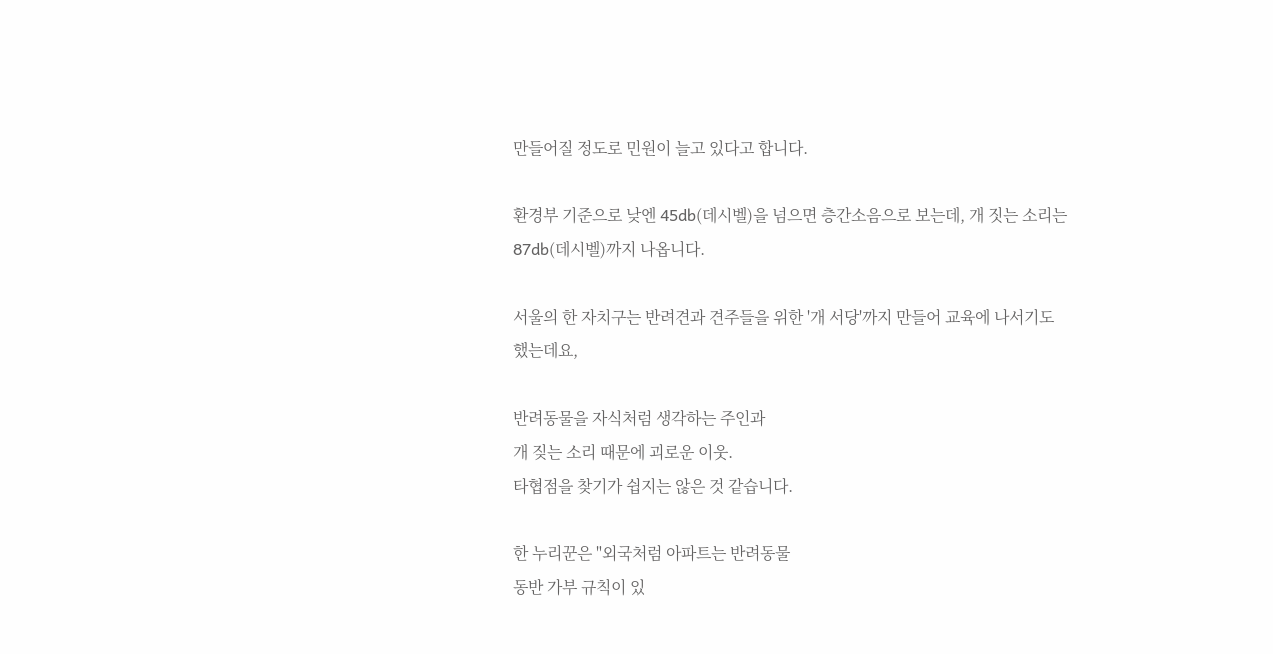만들어질 정도로 민원이 늘고 있다고 합니다.

환경부 기준으로 낮엔 45db(데시벨)을 넘으면 층간소음으로 보는데, 개 짓는 소리는
87db(데시벨)까지 나옵니다.

서울의 한 자치구는 반려견과 견주들을 위한 '개 서당'까지 만들어 교육에 나서기도
했는데요,

반려동물을 자식처럼 생각하는 주인과
개 짖는 소리 때문에 괴로운 이웃.
타협점을 찾기가 쉽지는 않은 것 같습니다.

한 누리꾼은 "외국처럼 아파트는 반려동물
동반 가부 규칙이 있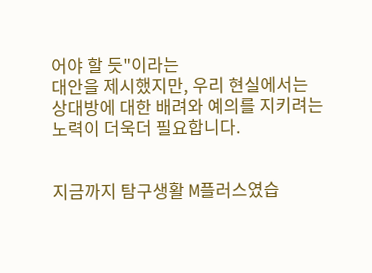어야 할 듯"이라는
대안을 제시했지만, 우리 현실에서는
상대방에 대한 배려와 예의를 지키려는
노력이 더욱더 필요합니다.


지금까지 탐구생활 M플러스였습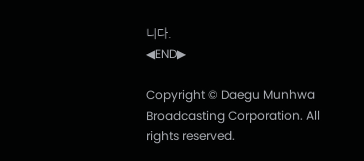니다.
◀END▶

Copyright © Daegu Munhwa Broadcasting Corporation. All rights reserved.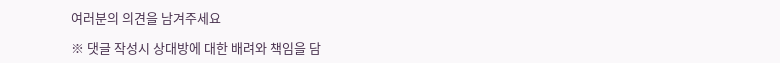여러분의 의견을 남겨주세요

※ 댓글 작성시 상대방에 대한 배려와 책임을 담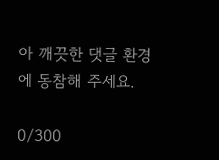아 깨끗한 댓글 환경에 동참해 주세요.

0/300